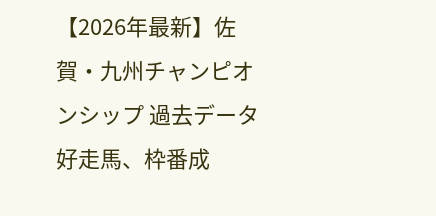【2026年最新】佐賀・九州チャンピオンシップ 過去データ 好走馬、枠番成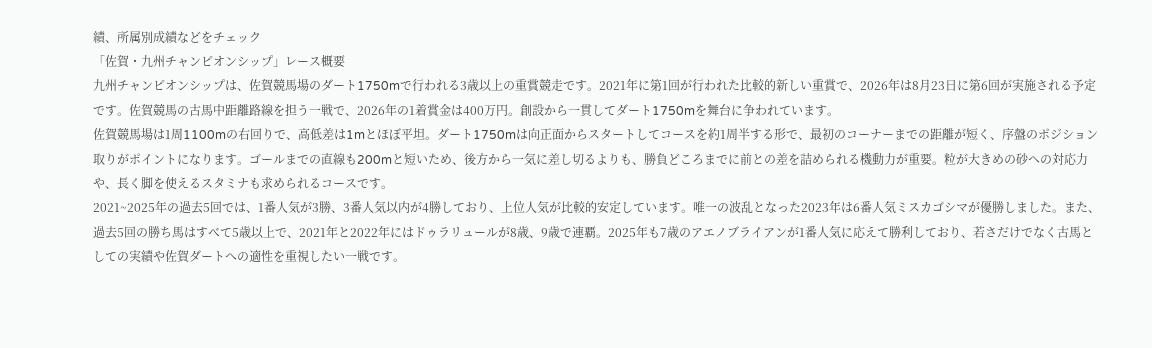績、所属別成績などをチェック
「佐賀・九州チャンピオンシップ」レース概要
九州チャンピオンシップは、佐賀競馬場のダート1750mで行われる3歳以上の重賞競走です。2021年に第1回が行われた比較的新しい重賞で、2026年は8月23日に第6回が実施される予定です。佐賀競馬の古馬中距離路線を担う一戦で、2026年の1着賞金は400万円。創設から一貫してダート1750mを舞台に争われています。
佐賀競馬場は1周1100mの右回りで、高低差は1mとほぼ平坦。ダート1750mは向正面からスタートしてコースを約1周半する形で、最初のコーナーまでの距離が短く、序盤のポジション取りがポイントになります。ゴールまでの直線も200mと短いため、後方から一気に差し切るよりも、勝負どころまでに前との差を詰められる機動力が重要。粒が大きめの砂への対応力や、長く脚を使えるスタミナも求められるコースです。
2021~2025年の過去5回では、1番人気が3勝、3番人気以内が4勝しており、上位人気が比較的安定しています。唯一の波乱となった2023年は6番人気ミスカゴシマが優勝しました。また、過去5回の勝ち馬はすべて5歳以上で、2021年と2022年にはドゥラリュールが8歳、9歳で連覇。2025年も7歳のアエノブライアンが1番人気に応えて勝利しており、若さだけでなく古馬としての実績や佐賀ダートへの適性を重視したい一戦です。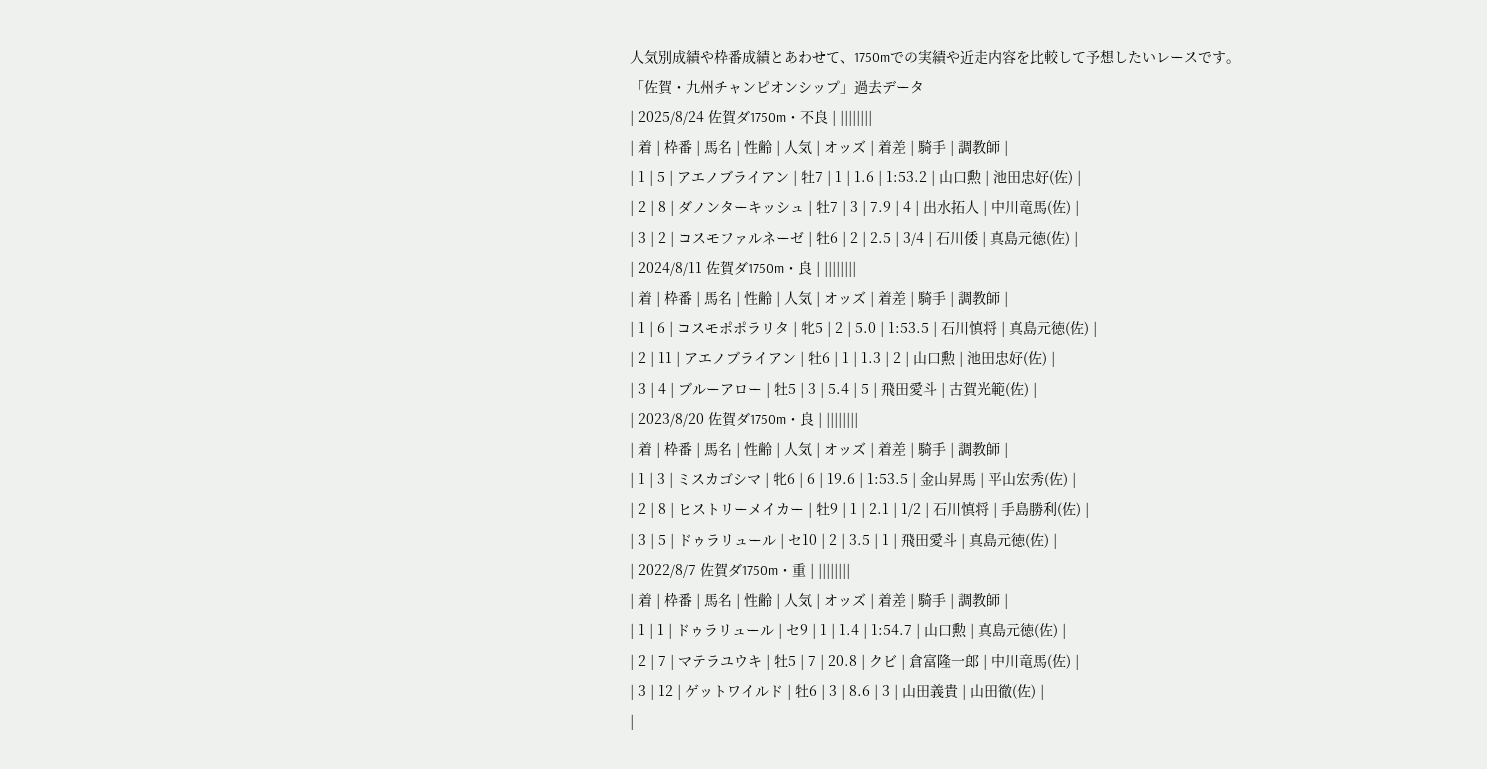人気別成績や枠番成績とあわせて、1750mでの実績や近走内容を比較して予想したいレースです。
「佐賀・九州チャンピオンシップ」過去データ
| 2025/8/24 佐賀ダ1750m・不良 | ||||||||
| 着 | 枠番 | 馬名 | 性齢 | 人気 | オッズ | 着差 | 騎手 | 調教師 |
| 1 | 5 | アエノブライアン | 牡7 | 1 | 1.6 | 1:53.2 | 山口勲 | 池田忠好(佐) |
| 2 | 8 | ダノンターキッシュ | 牡7 | 3 | 7.9 | 4 | 出水拓人 | 中川竜馬(佐) |
| 3 | 2 | コスモファルネーゼ | 牡6 | 2 | 2.5 | 3/4 | 石川倭 | 真島元徳(佐) |
| 2024/8/11 佐賀ダ1750m・良 | ||||||||
| 着 | 枠番 | 馬名 | 性齢 | 人気 | オッズ | 着差 | 騎手 | 調教師 |
| 1 | 6 | コスモポポラリタ | 牝5 | 2 | 5.0 | 1:53.5 | 石川慎将 | 真島元徳(佐) |
| 2 | 11 | アエノブライアン | 牡6 | 1 | 1.3 | 2 | 山口勲 | 池田忠好(佐) |
| 3 | 4 | ブルーアロー | 牡5 | 3 | 5.4 | 5 | 飛田愛斗 | 古賀光範(佐) |
| 2023/8/20 佐賀ダ1750m・良 | ||||||||
| 着 | 枠番 | 馬名 | 性齢 | 人気 | オッズ | 着差 | 騎手 | 調教師 |
| 1 | 3 | ミスカゴシマ | 牝6 | 6 | 19.6 | 1:53.5 | 金山昇馬 | 平山宏秀(佐) |
| 2 | 8 | ヒストリーメイカー | 牡9 | 1 | 2.1 | 1/2 | 石川慎将 | 手島勝利(佐) |
| 3 | 5 | ドゥラリュール | セ10 | 2 | 3.5 | 1 | 飛田愛斗 | 真島元徳(佐) |
| 2022/8/7 佐賀ダ1750m・重 | ||||||||
| 着 | 枠番 | 馬名 | 性齢 | 人気 | オッズ | 着差 | 騎手 | 調教師 |
| 1 | 1 | ドゥラリュール | セ9 | 1 | 1.4 | 1:54.7 | 山口勲 | 真島元徳(佐) |
| 2 | 7 | マテラユウキ | 牡5 | 7 | 20.8 | クビ | 倉富隆一郎 | 中川竜馬(佐) |
| 3 | 12 | ゲットワイルド | 牡6 | 3 | 8.6 | 3 | 山田義貴 | 山田徹(佐) |
|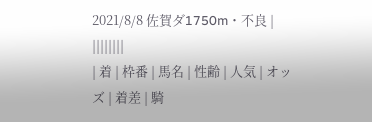2021/8/8 佐賀ダ1750m・不良 | ||||||||
| 着 | 枠番 | 馬名 | 性齢 | 人気 | オッズ | 着差 | 騎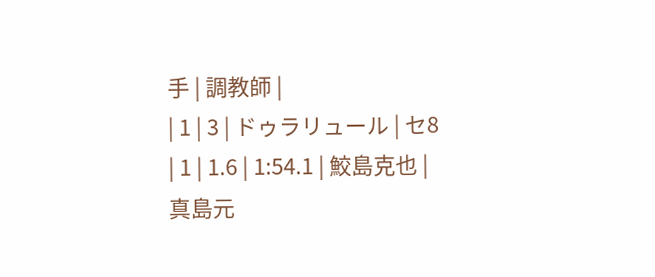手 | 調教師 |
| 1 | 3 | ドゥラリュール | セ8 | 1 | 1.6 | 1:54.1 | 鮫島克也 | 真島元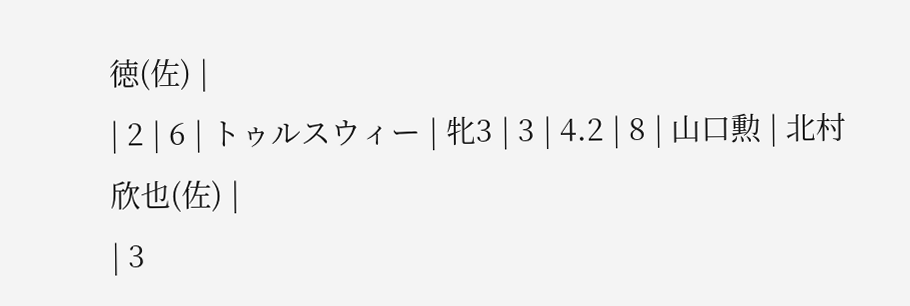徳(佐) |
| 2 | 6 | トゥルスウィー | 牝3 | 3 | 4.2 | 8 | 山口勲 | 北村欣也(佐) |
| 3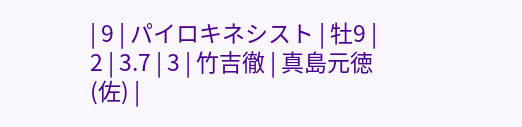| 9 | パイロキネシスト | 牡9 | 2 | 3.7 | 3 | 竹吉徹 | 真島元徳(佐) |